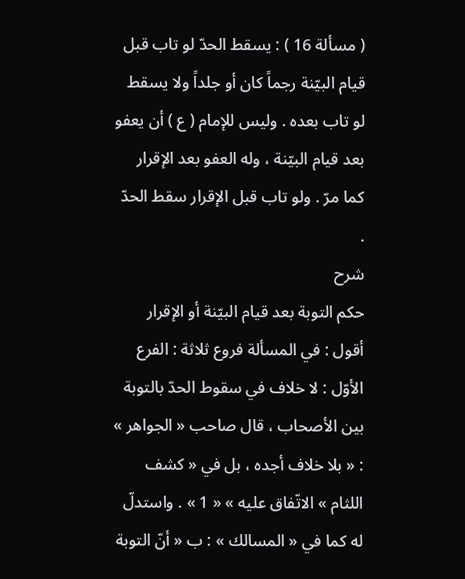( مسألة 16 ) : يسقط الحدّ لو تاب قبل قيام البيّنة رجماً كان أو جلداً ولا يسقط لو تاب بعده . وليس للإمام ( ع ) أن يعفو بعد قيام البيّنة ، وله العفو بعد الإقرار كما مرّ . ولو تاب قبل الإقرار سقط الحدّ .
شرح
حكم التوبة بعد قيام البيّنة أو الإقرار
أقول : في المسألة فروع ثلاثة : الفرع الأوّل : لا خلاف في سقوط الحدّ بالتوبة بين الأصحاب ، قال صاحب « الجواهر » : « بلا خلاف أجده ، بل في « كشف اللثام » الاتّفاق عليه » « 1 » . واستدلّ له كما في « المسالك » : ب « أنّ التوبة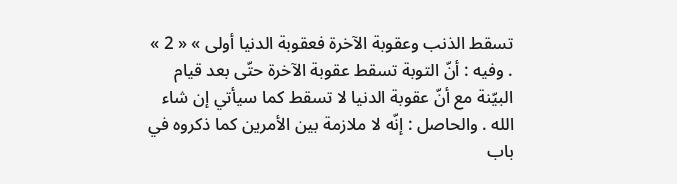تسقط الذنب وعقوبة الآخرة فعقوبة الدنيا أولى » « 2 » . وفيه : أنّ التوبة تسقط عقوبة الآخرة حتّى بعد قيام البيّنة مع أنّ عقوبة الدنيا لا تسقط كما سيأتي إن شاء الله . والحاصل : إنّه لا ملازمة بين الأمرين كما ذكروه في باب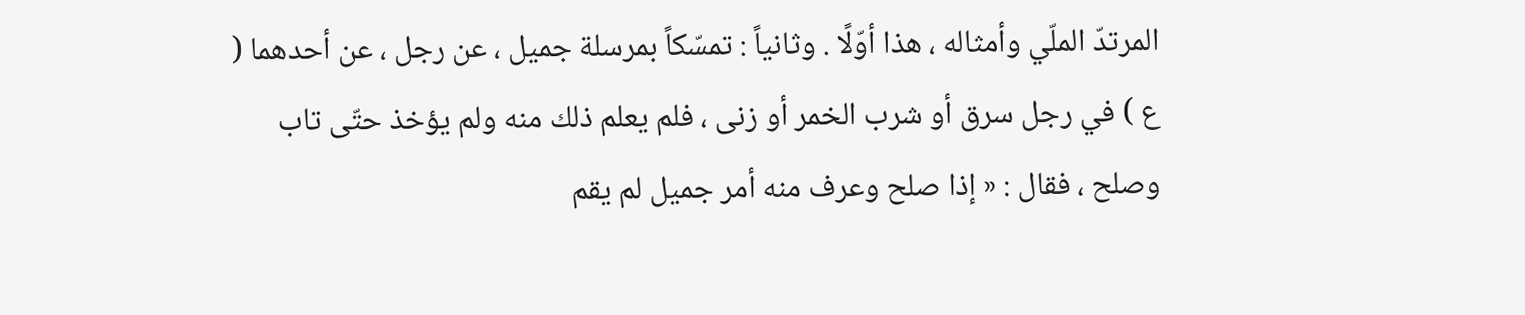المرتدّ الملّي وأمثاله ، هذا أوّلًا . وثانياً : تمسّكاً بمرسلة جميل ، عن رجل ، عن أحدهما ( ع ) في رجل سرق أو شرب الخمر أو زنى ، فلم يعلم ذلك منه ولم يؤخذ حتّى تاب وصلح ، فقال : « إذا صلح وعرف منه أمر جميل لم يقم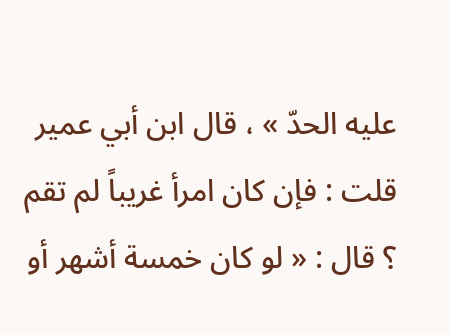عليه الحدّ » ، قال ابن أبي عمير قلت : فإن كان امرأ غريباً لم تقم ؟ قال : « لو كان خمسة أشهر أو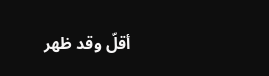أقلّ وقد ظهر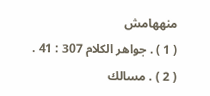منههامش
( 1 ) . جواهر الكلام 307 : 41 .
( 2 ) . مسالك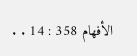الأفهام 358 : 14 . .